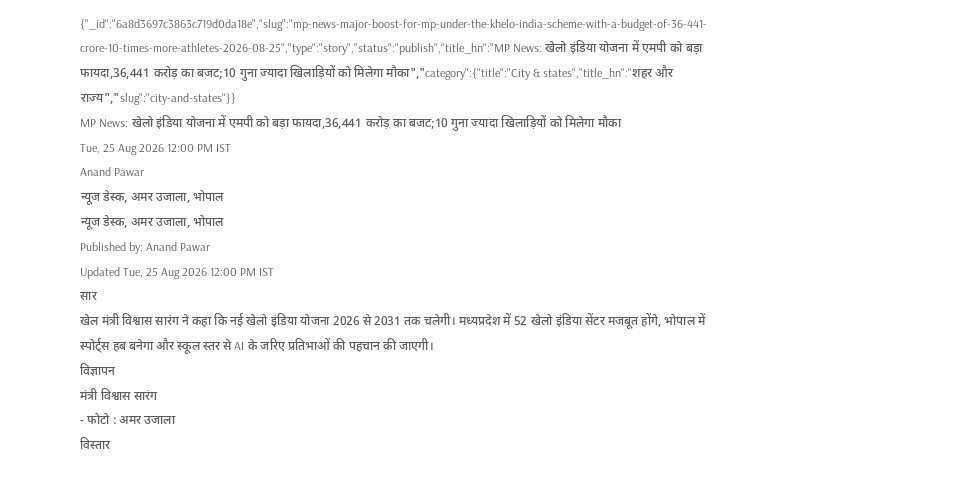{"_id":"6a8d3697c3863c719d0da18e","slug":"mp-news-major-boost-for-mp-under-the-khelo-india-scheme-with-a-budget-of-36-441-crore-10-times-more-athletes-2026-08-25","type":"story","status":"publish","title_hn":"MP News: खेलो इंडिया योजना में एमपी को बड़ा फायदा,36,441 करोड़ का बजट;10 गुना ज्यादा खिलाड़ियों को मिलेगा मौका","category":{"title":"City & states","title_hn":"शहर और राज्य","slug":"city-and-states"}}
MP News: खेलो इंडिया योजना में एमपी को बड़ा फायदा,36,441 करोड़ का बजट;10 गुना ज्यादा खिलाड़ियों को मिलेगा मौका
Tue, 25 Aug 2026 12:00 PM IST
Anand Pawar
न्यूज डेस्क, अमर उजाला, भोपाल
न्यूज डेस्क, अमर उजाला, भोपाल
Published by: Anand Pawar
Updated Tue, 25 Aug 2026 12:00 PM IST
सार
खेल मंत्री विश्वास सारंग ने कहा कि नई खेलो इंडिया योजना 2026 से 2031 तक चलेगी। मध्यप्रदेश में 52 खेलो इंडिया सेंटर मजबूत होंगे, भोपाल में स्पोर्ट्स हब बनेगा और स्कूल स्तर से AI के जरिए प्रतिभाओं की पहचान की जाएगी।
विज्ञापन
मंत्री विश्वास सारंग
- फोटो : अमर उजाला
विस्तार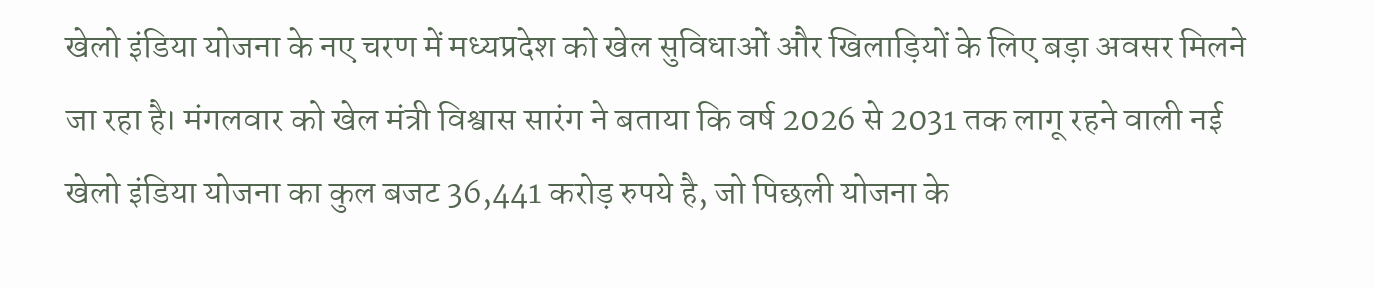खेलो इंडिया योजना के नए चरण में मध्यप्रदेश को खेल सुविधाओं और खिलाड़ियों के लिए बड़ा अवसर मिलने जा रहा है। मंगलवार को खेल मंत्री विश्वास सारंग ने बताया कि वर्ष 2026 से 2031 तक लागू रहने वाली नई खेलो इंडिया योजना का कुल बजट 36,441 करोड़ रुपये है, जो पिछली योजना के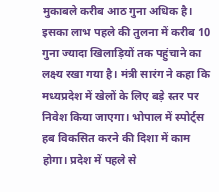मुकाबले करीब आठ गुना अधिक है। इसका लाभ पहले की तुलना में करीब 10 गुना ज्यादा खिलाड़ियों तक पहुंचाने का लक्ष्य रखा गया है। मंत्री सारंग ने कहा कि मध्यप्रदेश में खेलों के लिए बड़े स्तर पर निवेश किया जाएगा। भोपाल में स्पोर्ट्स हब विकसित करने की दिशा में काम होगा। प्रदेश में पहले से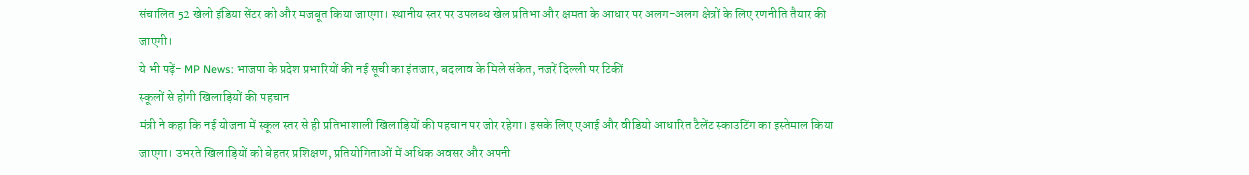संचालित 52 खेलो इंडिया सेंटर को और मजबूत किया जाएगा। स्थानीय स्तर पर उपलब्ध खेल प्रतिभा और क्षमता के आधार पर अलग-अलग क्षेत्रों के लिए रणनीति तैयार की जाएगी।
ये भी पढ़ें- MP News: भाजपा के प्रदेश प्रभारियों की नई सूची का इंतजार, बदलाव के मिले संकेत, नजरें दिल्ली पर टिकीं
स्कूलों से होगी खिलाड़ियों की पहचान
मंत्री ने कहा कि नई योजना में स्कूल स्तर से ही प्रतिभाशाली खिलाड़ियों की पहचान पर जोर रहेगा। इसके लिए एआई और वीडियो आधारित टैलेंट स्काउटिंग का इस्तेमाल किया जाएगा। उभरते खिलाड़ियों को बेहतर प्रशिक्षण, प्रतियोगिताओं में अधिक अवसर और अपनी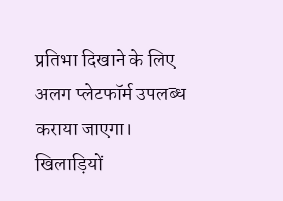प्रतिभा दिखाने के लिए अलग प्लेटफॉर्म उपलब्ध कराया जाएगा। खिलाड़ियों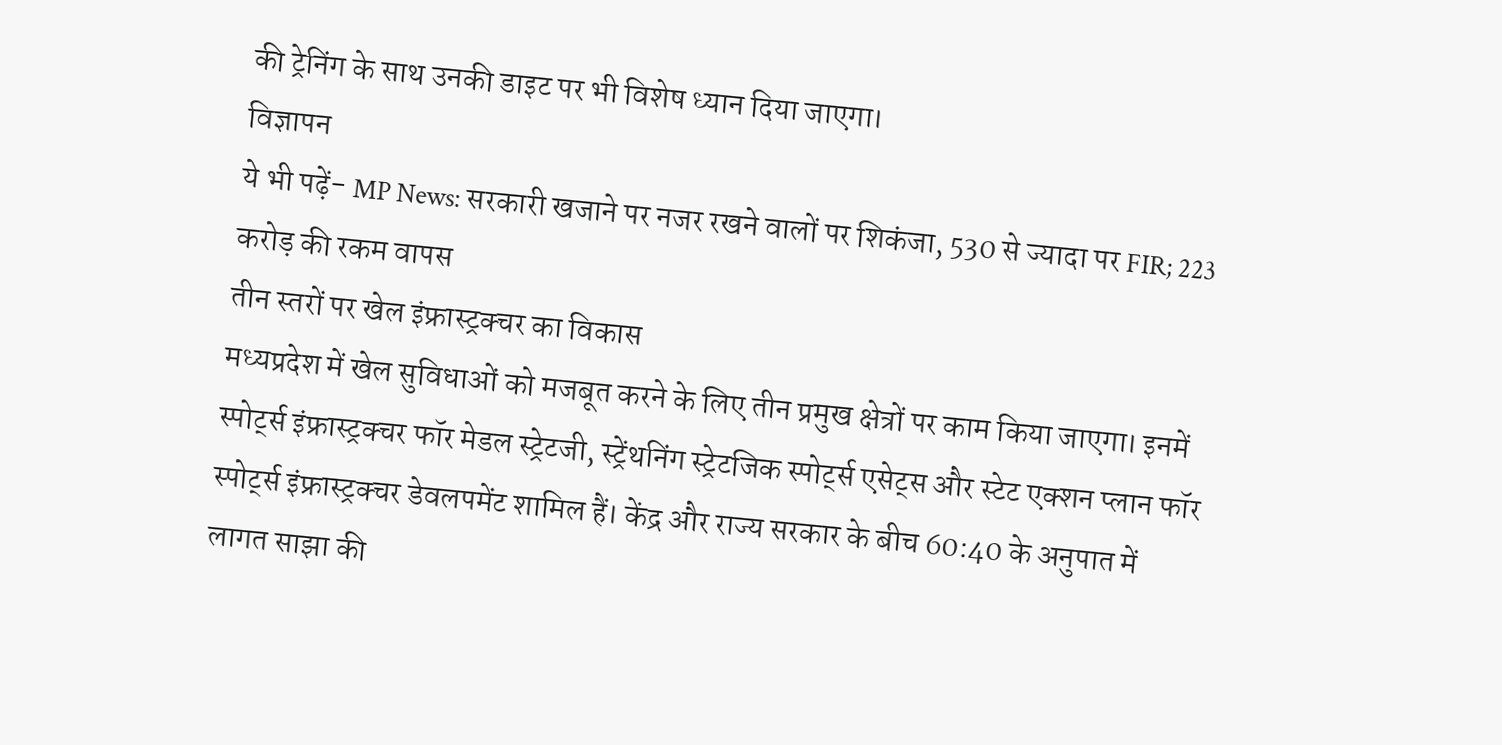की ट्रेनिंग के साथ उनकी डाइट पर भी विशेष ध्यान दिया जाएगा।
विज्ञापन
ये भी पढ़ें- MP News: सरकारी खजाने पर नजर रखने वालों पर शिकंजा, 530 से ज्यादा पर FIR; 223 करोड़ की रकम वापस
तीन स्तरों पर खेल इंफ्रास्ट्रक्चर का विकास
मध्यप्रदेश में खेल सुविधाओं को मजबूत करने के लिए तीन प्रमुख क्षेत्रों पर काम किया जाएगा। इनमें स्पोर्ट्स इंफ्रास्ट्रक्चर फॉर मेडल स्ट्रेटजी, स्ट्रेंथनिंग स्ट्रेटजिक स्पोर्ट्स एसेट्स और स्टेट एक्शन प्लान फॉर स्पोर्ट्स इंफ्रास्ट्रक्चर डेवलपमेंट शामिल हैं। केंद्र और राज्य सरकार के बीच 60:40 के अनुपात में लागत साझा की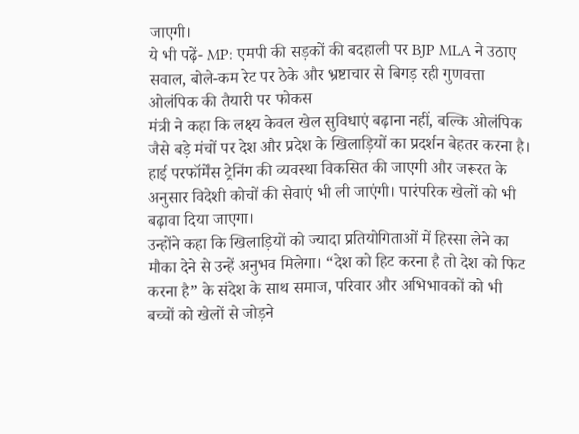जाएगी।
ये भी पढ़ें- MP: एमपी की सड़कों की बदहाली पर BJP MLA ने उठाए सवाल, बोले-कम रेट पर ठेके और भ्रष्टाचार से बिगड़ रही गुणवत्ता
ओलंपिक की तैयारी पर फोकस
मंत्री ने कहा कि लक्ष्य केवल खेल सुविधाएं बढ़ाना नहीं, बल्कि ओलंपिक जैसे बड़े मंचों पर देश और प्रदेश के खिलाड़ियों का प्रदर्शन बेहतर करना है। हाई परफॉर्मेंस ट्रेनिंग की व्यवस्था विकसित की जाएगी और जरूरत के अनुसार विदेशी कोचों की सेवाएं भी ली जाएंगी। पारंपरिक खेलों को भी बढ़ावा दिया जाएगा।
उन्होंने कहा कि खिलाड़ियों को ज्यादा प्रतियोगिताओं में हिस्सा लेने का मौका देने से उन्हें अनुभव मिलेगा। “देश को हिट करना है तो देश को फिट करना है” के संदेश के साथ समाज, परिवार और अभिभावकों को भी बच्चों को खेलों से जोड़ने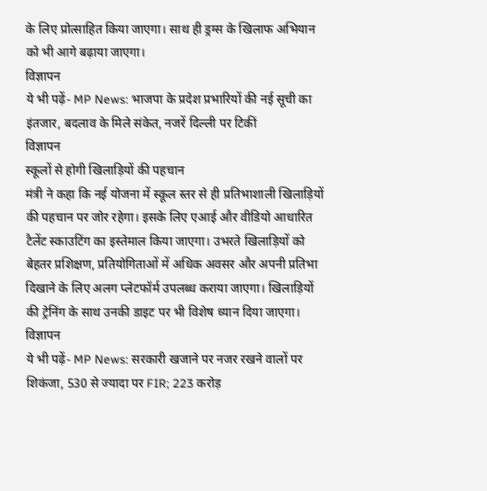के लिए प्रोत्साहित किया जाएगा। साथ ही ड्रग्स के खिलाफ अभियान को भी आगे बढ़ाया जाएगा।
विज्ञापन
ये भी पढ़ें- MP News: भाजपा के प्रदेश प्रभारियों की नई सूची का इंतजार, बदलाव के मिले संकेत, नजरें दिल्ली पर टिकीं
विज्ञापन
स्कूलों से होगी खिलाड़ियों की पहचान
मंत्री ने कहा कि नई योजना में स्कूल स्तर से ही प्रतिभाशाली खिलाड़ियों की पहचान पर जोर रहेगा। इसके लिए एआई और वीडियो आधारित टैलेंट स्काउटिंग का इस्तेमाल किया जाएगा। उभरते खिलाड़ियों को बेहतर प्रशिक्षण, प्रतियोगिताओं में अधिक अवसर और अपनी प्रतिभा दिखाने के लिए अलग प्लेटफॉर्म उपलब्ध कराया जाएगा। खिलाड़ियों की ट्रेनिंग के साथ उनकी डाइट पर भी विशेष ध्यान दिया जाएगा।
विज्ञापन
ये भी पढ़ें- MP News: सरकारी खजाने पर नजर रखने वालों पर शिकंजा, 530 से ज्यादा पर FIR; 223 करोड़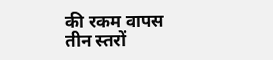की रकम वापस
तीन स्तरों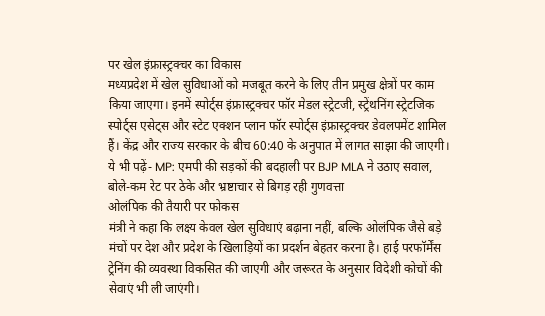पर खेल इंफ्रास्ट्रक्चर का विकास
मध्यप्रदेश में खेल सुविधाओं को मजबूत करने के लिए तीन प्रमुख क्षेत्रों पर काम किया जाएगा। इनमें स्पोर्ट्स इंफ्रास्ट्रक्चर फॉर मेडल स्ट्रेटजी, स्ट्रेंथनिंग स्ट्रेटजिक स्पोर्ट्स एसेट्स और स्टेट एक्शन प्लान फॉर स्पोर्ट्स इंफ्रास्ट्रक्चर डेवलपमेंट शामिल हैं। केंद्र और राज्य सरकार के बीच 60:40 के अनुपात में लागत साझा की जाएगी।
ये भी पढ़ें- MP: एमपी की सड़कों की बदहाली पर BJP MLA ने उठाए सवाल, बोले-कम रेट पर ठेके और भ्रष्टाचार से बिगड़ रही गुणवत्ता
ओलंपिक की तैयारी पर फोकस
मंत्री ने कहा कि लक्ष्य केवल खेल सुविधाएं बढ़ाना नहीं, बल्कि ओलंपिक जैसे बड़े मंचों पर देश और प्रदेश के खिलाड़ियों का प्रदर्शन बेहतर करना है। हाई परफॉर्मेंस ट्रेनिंग की व्यवस्था विकसित की जाएगी और जरूरत के अनुसार विदेशी कोचों की सेवाएं भी ली जाएंगी।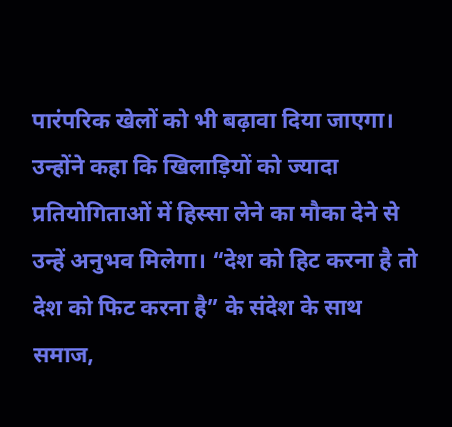पारंपरिक खेलों को भी बढ़ावा दिया जाएगा।
उन्होंने कहा कि खिलाड़ियों को ज्यादा प्रतियोगिताओं में हिस्सा लेने का मौका देने से उन्हें अनुभव मिलेगा। “देश को हिट करना है तो देश को फिट करना है” के संदेश के साथ समाज,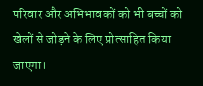परिवार और अभिभावकों को भी बच्चों को खेलों से जोड़ने के लिए प्रोत्साहित किया जाएगा।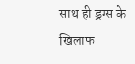साथ ही ड्रग्स के खिलाफ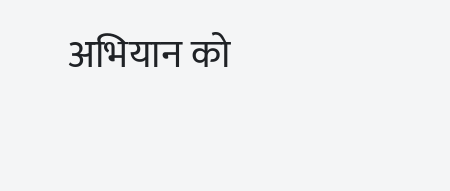अभियान को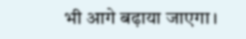भी आगे बढ़ाया जाएगा।